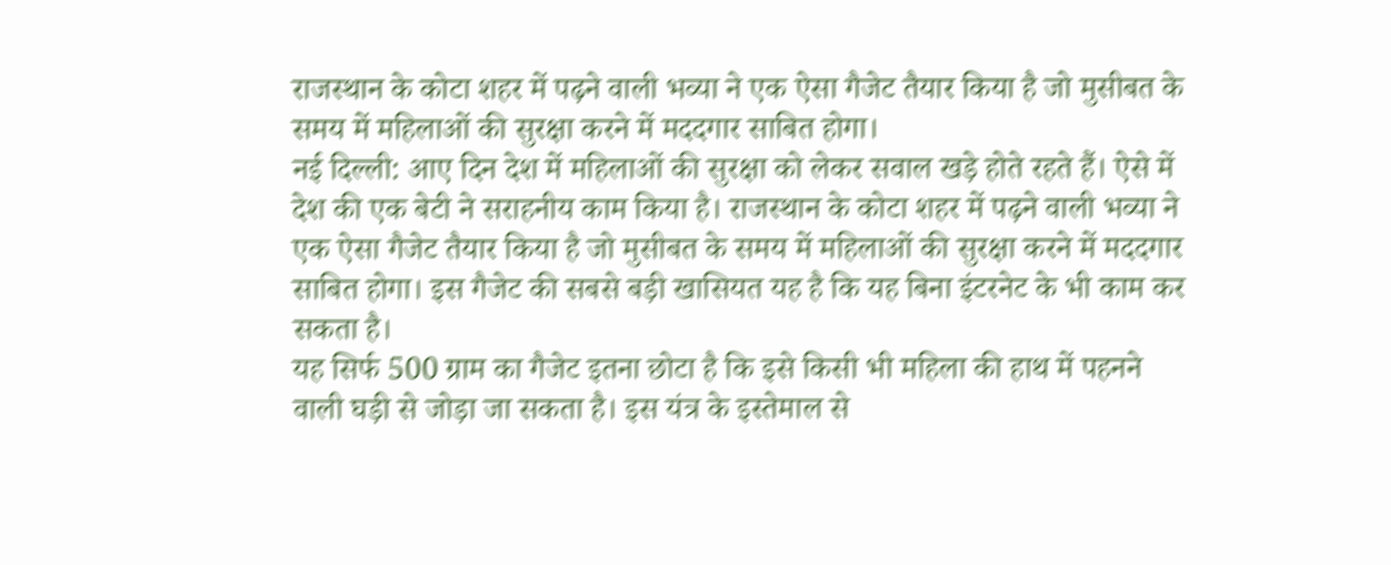राजस्थान के कोटा शहर में पढ़ने वाली भव्या ने एक ऐसा गैजेट तैयार किया है जो मुसीबत के समय में महिलाओं की सुरक्षा करने में मददगार साबित होगा।
नई दिल्ली: आए दिन देश में महिलाओं की सुरक्षा को लेकर सवाल खड़े होते रहते हैं। ऐसे में देश की एक बेटी ने सराहनीय काम किया है। राजस्थान के कोटा शहर में पढ़ने वाली भव्या ने एक ऐसा गैजेट तैयार किया है जो मुसीबत के समय में महिलाओं की सुरक्षा करने में मददगार साबित होगा। इस गैजेट की सबसे बड़ी खासियत यह है कि यह बिना इंटरनेट के भी काम कर सकता है।
यह सिर्फ 500 ग्राम का गैजेट इतना छोटा है कि इसे किसी भी महिला की हाथ में पहनने वाली घड़ी से जोड़ा जा सकता है। इस यंत्र के इस्तेमाल से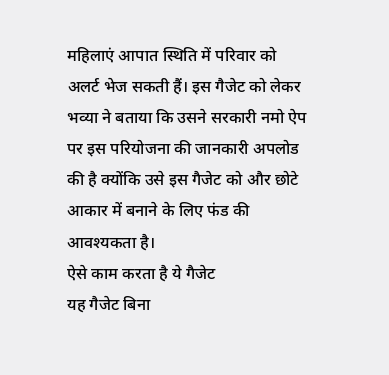महिलाएं आपात स्थिति में परिवार को अलर्ट भेज सकती हैं। इस गैजेट को लेकर भव्या ने बताया कि उसने सरकारी नमो ऐप पर इस परियोजना की जानकारी अपलोड की है क्योंकि उसे इस गैजेट को और छोटे आकार में बनाने के लिए फंड की आवश्यकता है।
ऐसे काम करता है ये गैजेट
यह गैजेट बिना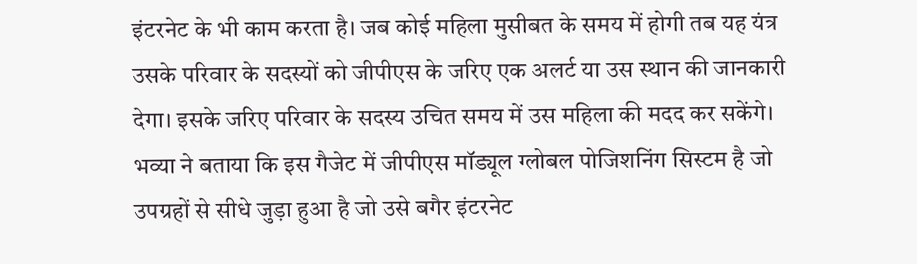इंटरनेट के भी काम करता है। जब कोई महिला मुसीबत के समय में होगी तब यह यंत्र उसके परिवार के सदस्यों को जीपीएस के जरिए एक अलर्ट या उस स्थान की जानकारी देगा। इसके जरिए परिवार के सदस्य उचित समय में उस महिला की मदद कर सकेंगे। भव्या ने बताया कि इस गैजेट में जीपीएस मॉड्यूल ग्लोबल पोजिशनिंग सिस्टम है जो उपग्रहों से सीधे जुड़ा हुआ है जो उसे बगैर इंटरनेट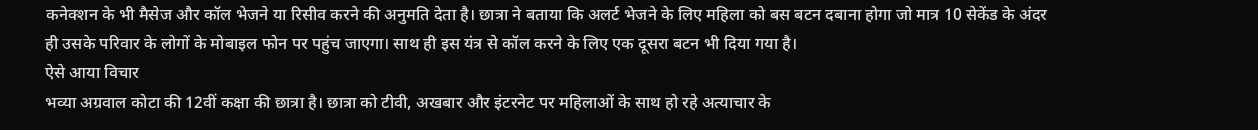कनेक्शन के भी मैसेज और कॉल भेजने या रिसीव करने की अनुमति देता है। छात्रा ने बताया कि अलर्ट भेजने के लिए महिला को बस बटन दबाना होगा जो मात्र 10 सेकेंड के अंदर ही उसके परिवार के लोगों के मोबाइल फोन पर पहुंच जाएगा। साथ ही इस यंत्र से कॉल करने के लिए एक दूसरा बटन भी दिया गया है।
ऐसे आया विचार
भव्या अग्रवाल कोटा की 12वीं कक्षा की छात्रा है। छात्रा को टीवी, अखबार और इंटरनेट पर महिलाओं के साथ हो रहे अत्याचार के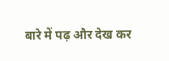बारे में पढ़ और देख कर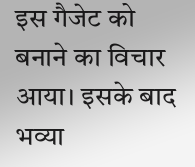इस गैजेट को बनाने का विचार आया। इसके बाद भव्या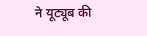ने यूट्यूब की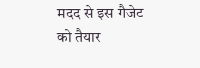मदद से इस गैजेट को तैयार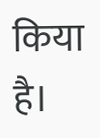किया है।